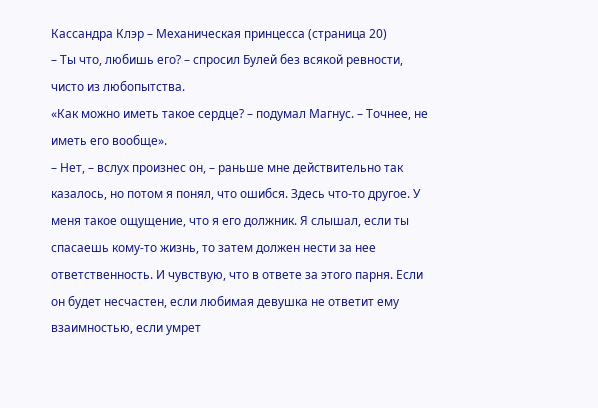Кассандра Клэр – Механическая принцесса (страница 20)
– Ты что, любишь его? – спросил Булей без всякой ревности, чисто из любопытства.
«Как можно иметь такое сердце? – подумал Магнус. – Точнее, не иметь его вообще».
– Нет, – вслух произнес он, – раньше мне действительно так казалось, но потом я понял, что ошибся. Здесь что-то другое. У меня такое ощущение, что я его должник. Я слышал, если ты спасаешь кому-то жизнь, то затем должен нести за нее ответственность. И чувствую, что в ответе за этого парня. Если он будет несчастен, если любимая девушка не ответит ему взаимностью, если умрет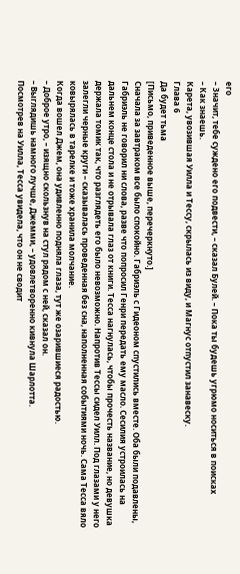его
– Значит, тебе суждено его подвести, – сказал Булей. – Пока ты будешь угрюмо носиться в поисках
– Как знаешь.
Карета, увозившая Уилла и Тессу, скрылась из виду, и Магнус отпустил занавеску.
Глава 6
Да будет тьма
[Письмо, приведенное выше, перечеркнуто.]
Сначала за завтраком все было спокойно. Габриэль с Гидеоном спустились вместе. Оба были подавлены, Габриэль не говорил ни слова, разве что попросил Генри передать ему масло. Сесилия устроилась на дальнем конце стола и не отрывала глаз от книги. Тесса нагнулась, чтобы прочесть название, но девушка держала томик так, что разглядеть его было невозможно. Напротив Тессы сидел Уилл. Под глазами у него залегли черные круги – сказывалась проведенная без сна, наполненная событиями ночь. Сама Тесса вяло ковырялась в тарелке и тоже хранила молчание.
Когда вошел Джем, она удивленно подняла глаза, тут же озарившиеся радостью.
– Доброе утро, – изящно скользнув на стул рядом с ней, сказал он.
– Выглядишь намного лучше, Джемми, – удовлетворенно кивнула Шарлотта.
Посмотрев на Уилла, Тесса увидела, что он не сводит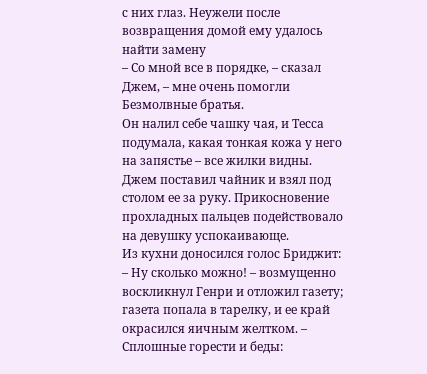с них глаз. Неужели после возвращения домой ему удалось найти замену
– Со мной все в порядке, – сказал Джем, – мне очень помогли Безмолвные братья.
Он налил себе чашку чая, и Тесса подумала, какая тонкая кожа у него на запястье – все жилки видны.
Джем поставил чайник и взял под столом ее за руку. Прикосновение прохладных пальцев подействовало на девушку успокаивающе.
Из кухни доносился голос Бриджит:
– Ну сколько можно! – возмущенно воскликнул Генри и отложил газету; газета попала в тарелку, и ее край окрасился яичным желтком. – Сплошные горести и беды: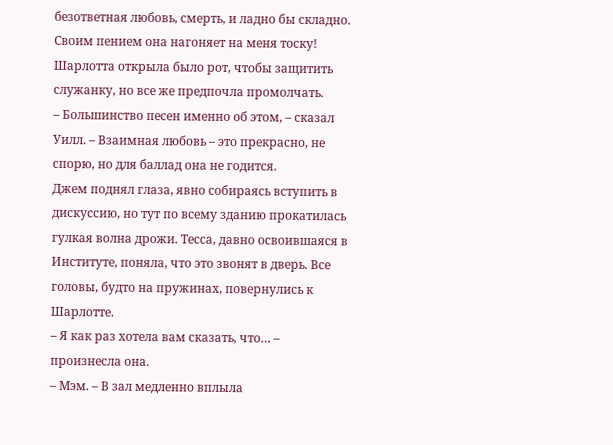безответная любовь, смерть, и ладно бы складно. Своим пением она нагоняет на меня тоску!
Шарлотта открыла было рот, чтобы защитить служанку, но все же предпочла промолчать.
– Большинство песен именно об этом, – сказал Уилл. – Взаимная любовь – это прекрасно, не спорю, но для баллад она не годится.
Джем поднял глаза, явно собираясь вступить в дискуссию, но тут по всему зданию прокатилась гулкая волна дрожи. Тесса, давно освоившаяся в Институте, поняла, что это звонят в дверь. Все головы, будто на пружинах, повернулись к Шарлотте.
– Я как раз хотела вам сказать, что… – произнесла она.
– Мэм. – В зал медленно вплыла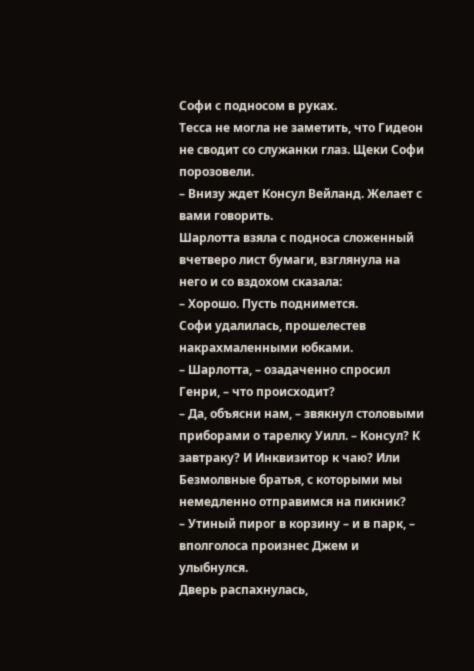Софи с подносом в руках.
Тесса не могла не заметить, что Гидеон не сводит со служанки глаз. Щеки Софи порозовели.
– Внизу ждет Консул Вейланд. Желает с вами говорить.
Шарлотта взяла с подноса сложенный вчетверо лист бумаги, взглянула на него и со вздохом сказала:
– Хорошо. Пусть поднимется.
Софи удалилась, прошелестев накрахмаленными юбками.
– Шарлотта, – озадаченно спросил Генри, – что происходит?
– Да, объясни нам, – звякнул столовыми приборами о тарелку Уилл. – Консул? К завтраку? И Инквизитор к чаю? Или Безмолвные братья, с которыми мы немедленно отправимся на пикник?
– Утиный пирог в корзину – и в парк, – вполголоса произнес Джем и улыбнулся.
Дверь распахнулась,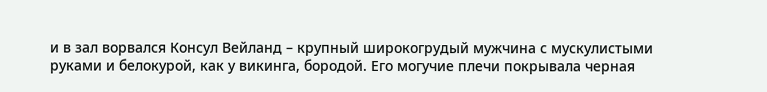и в зал ворвался Консул Вейланд – крупный широкогрудый мужчина с мускулистыми руками и белокурой, как у викинга, бородой. Его могучие плечи покрывала черная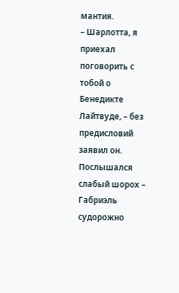мантия.
– Шарлотта, я приехал поговорить с тобой о Бенедикте Лайтвуде, – без предисловий заявил он.
Послышался слабый шорох – Габриэль судорожно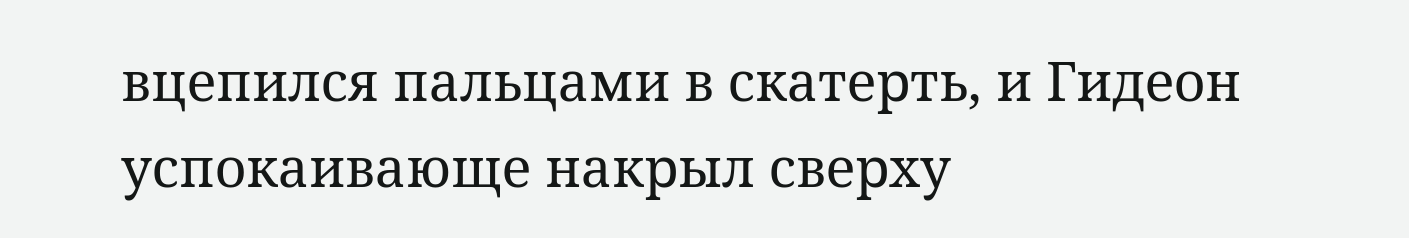вцепился пальцами в скатерть, и Гидеон успокаивающе накрыл сверху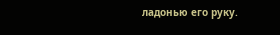ладонью его руку.